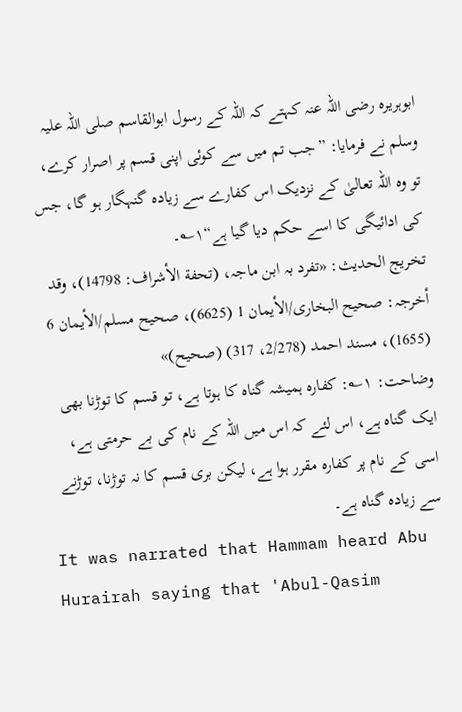ابوہریرہ رضی اللہ عنہ کہتے کہ اللہ کے رسول ابوالقاسم صلی اللہ علیہ وسلم نے فرمایا: ”جب تم میں سے کوئی اپنی قسم پر اصرار کرے، تو وہ اللہ تعالیٰ کے نزدیک اس کفارے سے زیادہ گنہگار ہو گا، جس کی ادائیگی کا اسے حکم دیا گیا ہے“۱؎۔
تخریج الحدیث: «تفرد بہ ابن ماجہ، (تحفة الأشراف: 14798)، وقد أخرجہ: صحیح البخاری/الأیمان 1 (6625)، صحیح مسلم/الأیمان 6 (1655)، مسند احمد (2/278، 317) (صحیح)»
وضاحت: ۱؎: کفارہ ہمیشہ گناہ کا ہوتا ہے، تو قسم کا توڑنا بھی ایک گناہ ہے، اس لئے کہ اس میں اللہ کے نام کی بے حرمتی ہے، اسی کے نام پر کفارہ مقرر ہوا ہے، لیکن بری قسم کا نہ توڑنا، توڑنے سے زیادہ گناہ ہے۔
It was narrated that Hammam heard Abu Hurairah saying that 'Abul-Qasim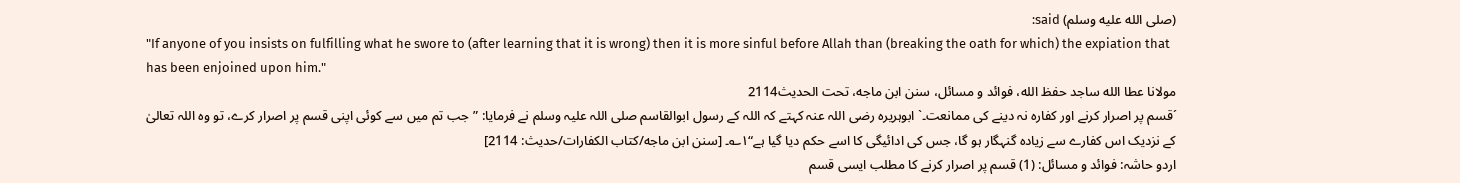(صلى الله عليه وسلم) said:
"If anyone of you insists on fulfilling what he swore to (after learning that it is wrong) then it is more sinful before Allah than (breaking the oath for which) the expiation that has been enjoined upon him."
مولانا عطا الله ساجد حفظ الله، فوائد و مسائل، سنن ابن ماجه، تحت الحديث2114
´قسم پر اصرار کرنے اور کفارہ نہ دینے کی ممانعت۔` ابوہریرہ رضی اللہ عنہ کہتے کہ اللہ کے رسول ابوالقاسم صلی اللہ علیہ وسلم نے فرمایا: ”جب تم میں سے کوئی اپنی قسم پر اصرار کرے، تو وہ اللہ تعالیٰ کے نزدیک اس کفارے سے زیادہ گنہگار ہو گا، جس کی ادائیگی کا اسے حکم دیا گیا ہے“۱؎۔ [سنن ابن ماجه/كتاب الكفارات/حدیث: 2114]
اردو حاشہ: فوائد و مسائل: (1) قسم پر اصرار کرنے کا مطلب ایسی قسم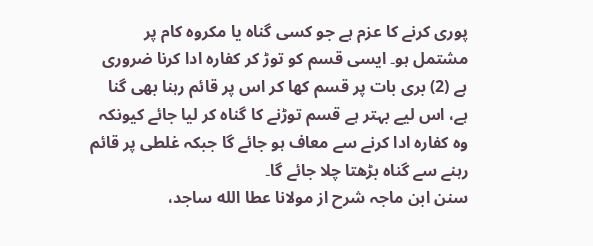پوری کرنے کا عزم ہے جو کسی گناہ یا مکروہ کام پر مشتمل ہو۔ ایسی قسم کو توڑ کر کفارہ ادا کرنا ضروری ہے (2) بری بات پر قسم کھا کر اس پر قائم رہنا بھی گنا ہے، اس لیے بہتر ہے قسم توڑنے کا گناہ کر لیا جائے کیونکہ وہ کفارہ ادا کرنے سے معاف ہو جائے گا جبکہ غلطی پر قائم رہنے سے گناہ بڑھتا چلا جائے گا۔
سنن ابن ماجہ شرح از مولانا عطا الله ساجد،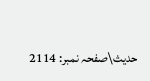حدیث\صفحہ نمبر: 2114